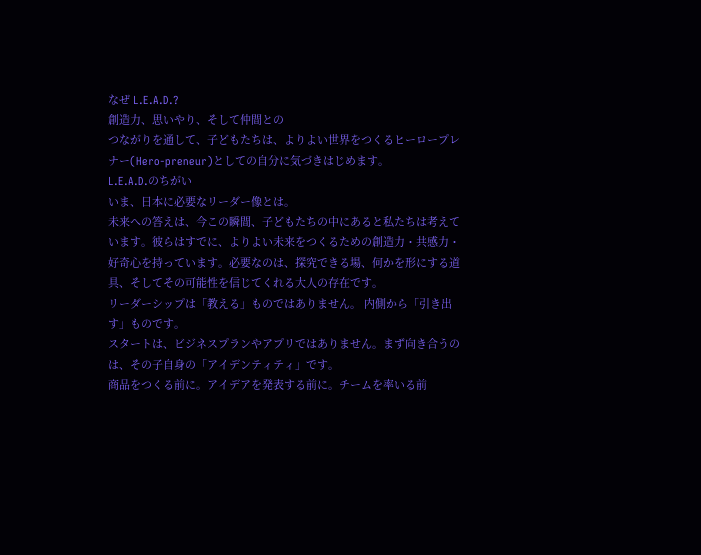なぜ L.E.A.D.?
創造力、思いやり、そして仲間との
つながりを通して、子どもたちは、よりよい世界をつくるヒーロープレナー(Hero-preneur)としての自分に気づきはじめます。
L.E.A.D.のちがい
いま、日本に必要なリーダー像とは。
未来への答えは、今この瞬間、子どもたちの中にあると私たちは考えています。彼らはすでに、よりよい未来をつくるための創造力・共感力・好奇心を持っています。必要なのは、探究できる場、何かを形にする道具、そしてその可能性を信じてくれる大人の存在です。
リーダーシップは「教える」ものではありません。 内側から「引き出す」ものです。
スタートは、ビジネスプランやアプリではありません。まず向き合うのは、その子自身の「アイデンティティ」です。
商品をつくる前に。アイデアを発表する前に。チームを率いる前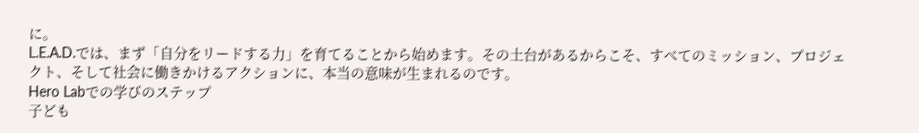に。
L.E.A.D.では、まず「自分をリードする力」を育てることから始めます。その土台があるからこそ、すべてのミッション、プロジェクト、そして社会に働きかけるアクションに、本当の意味が生まれるのです。
Hero Labでの学びのステップ
子ども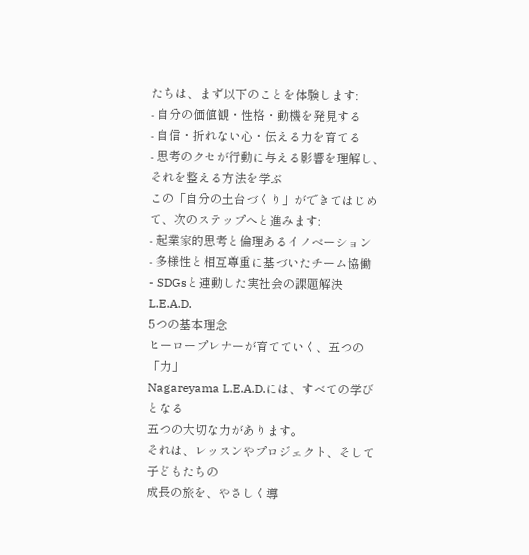たちは、まず以下のことを体験します:
- 自分の価値観・性格・動機を発見する
- 自信・折れない心・伝える力を育てる
- 思考のクセが行動に与える影響を理解し、それを整える方法を学ぶ
この「自分の土台づくり」ができてはじめて、次のステップへと進みます:
- 起業家的思考と倫理あるイノベーション
- 多様性と相互尊重に基づいたチーム協働
- SDGsと連動した実社会の課題解決
L.E.A.D.
5つの基本理念
ヒーロープレナーが育てていく、五つの「力」
Nagareyama L.E.A.D.には、すべての学びとなる
五つの大切な力があります。
それは、レッスンやプロジェクト、そして子どもたちの
成長の旅を、やさしく導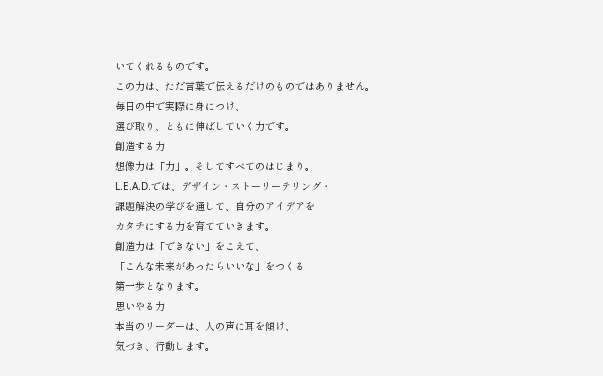いてくれるものです。
この力は、ただ言葉で伝えるだけのものではありません。
毎日の中で実際に身につけ、
選び取り、ともに伸ばしていく力です。
創造する力
想像力は「力」。そしてすべてのはじまり。
L.E.A.D.では、デザイン・ストーリーテリング・
課題解決の学びを通して、自分のアイデアを
カタチにする力を育てていきます。
創造力は「できない」をこえて、
「こんな未来があったらいいな」をつくる
第一歩となります。
思いやる力
本当のリーダーは、人の声に耳を傾け、
気づき、行動します。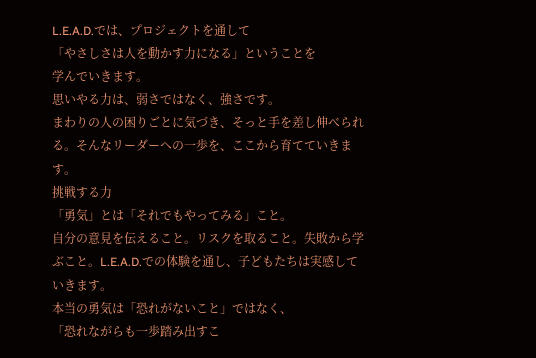L.E.A.D.では、プロジェクトを通して
「やさしさは人を動かす力になる」ということを
学んでいきます。
思いやる力は、弱さではなく、強さです。
まわりの人の困りごとに気づき、そっと手を差し伸べられる。そんなリーダーへの一歩を、ここから育てていきます。
挑戦する力
「勇気」とは「それでもやってみる」こと。
自分の意見を伝えること。リスクを取ること。失敗から学ぶこと。L.E.A.D.での体験を通し、子どもたちは実感していきます。
本当の勇気は「恐れがないこと」ではなく、
「恐れながらも一歩踏み出すこ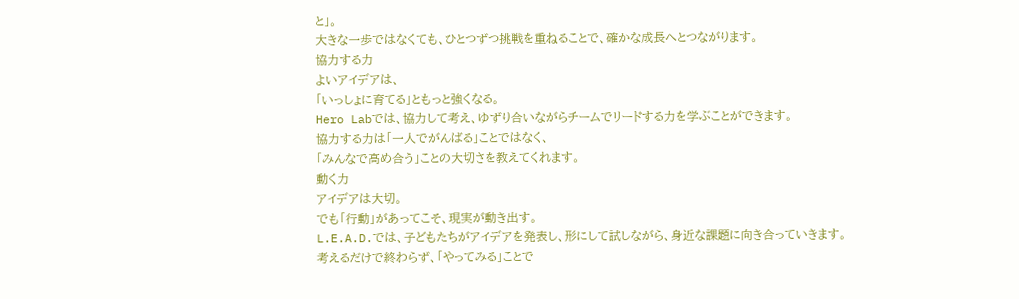と」。
大きな一歩ではなくても、ひとつずつ挑戦を重ねることで、確かな成長へとつながります。
協力する力
よいアイデアは、
「いっしょに育てる」ともっと強くなる。
Hero Labでは、協力して考え、ゆずり合いながらチームでリードする力を学ぶことができます。
協力する力は「一人でがんばる」ことではなく、
「みんなで高め合う」ことの大切さを教えてくれます。
動く力
アイデアは大切。
でも「行動」があってこそ、現実が動き出す。
L.E.A.D.では、子どもたちがアイデアを発表し、形にして試しながら、身近な課題に向き合っていきます。
考えるだけで終わらず、「やってみる」ことで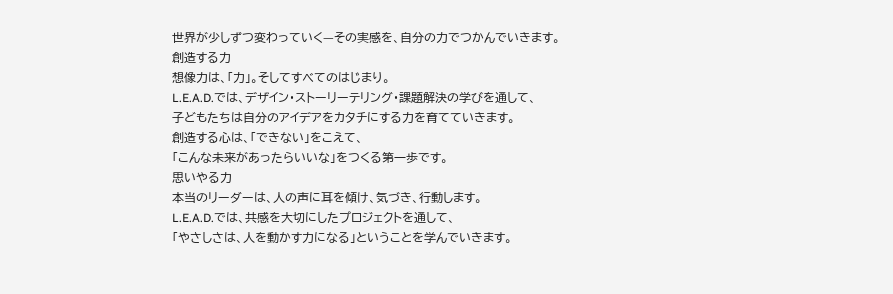世界が少しずつ変わっていく—その実感を、自分の力でつかんでいきます。
創造する力
想像力は、「力」。そしてすべてのはじまり。
L.E.A.D.では、デザイン・ストーリーテリング・課題解決の学びを通して、
子どもたちは自分のアイデアをカタチにする力を育てていきます。
創造する心は、「できない」をこえて、
「こんな未来があったらいいな」をつくる第一歩です。
思いやる力
本当のリーダーは、人の声に耳を傾け、気づき、行動します。
L.E.A.D.では、共感を大切にしたプロジェクトを通して、
「やさしさは、人を動かす力になる」ということを学んでいきます。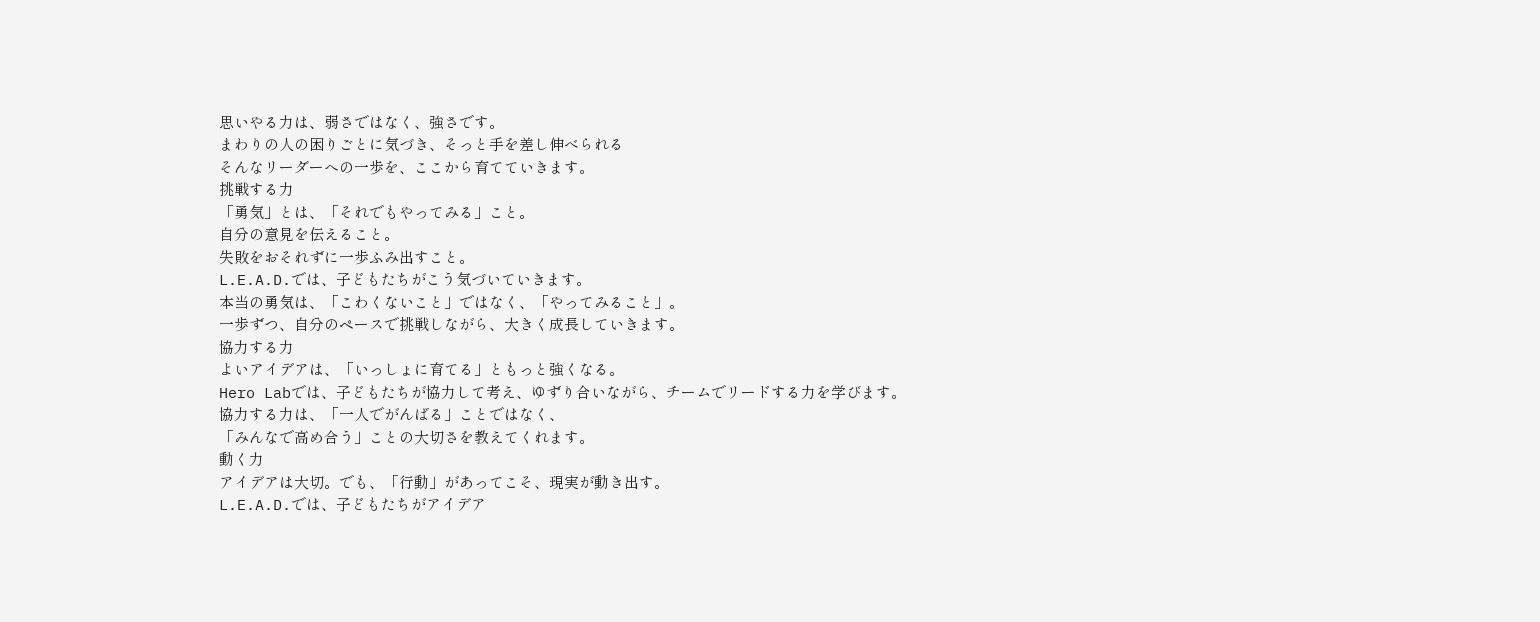思いやる力は、弱さではなく、強さです。
まわりの人の困りごとに気づき、そっと手を差し伸べられる
そんなリーダーへの一歩を、ここから育てていきます。
挑戦する力
「勇気」とは、「それでもやってみる」こと。
自分の意見を伝えること。
失敗をおそれずに一歩ふみ出すこと。
L.E.A.D.では、子どもたちがこう気づいていきます。
本当の勇気は、「こわくないこと」ではなく、「やってみること」。
一歩ずつ、自分のペースで挑戦しながら、大きく成長していきます。
協力する力
よいアイデアは、「いっしょに育てる」ともっと強くなる。
Hero Labでは、子どもたちが協力して考え、ゆずり合いながら、チームでリードする力を学びます。
協力する力は、「一人でがんばる」ことではなく、
「みんなで高め合う」ことの大切さを教えてくれます。
動く力
アイデアは大切。でも、「行動」があってこそ、現実が動き出す。
L.E.A.D.では、子どもたちがアイデア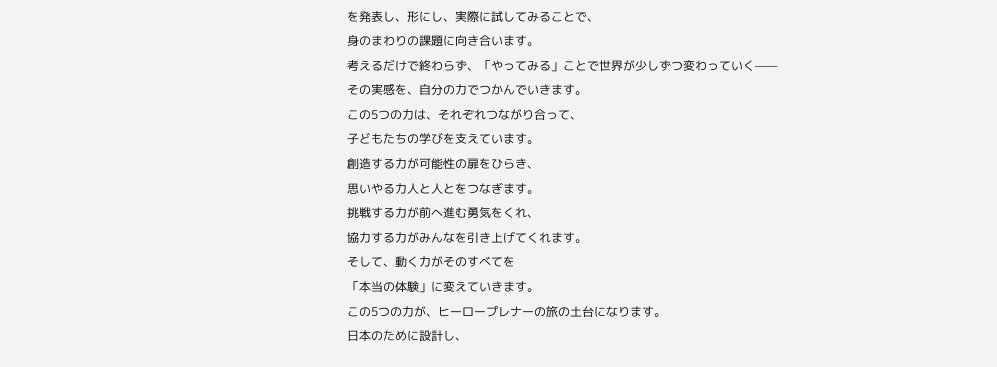を発表し、形にし、実際に試してみることで、
身のまわりの課題に向き合います。
考えるだけで終わらず、「やってみる」ことで世界が少しずつ変わっていく——
その実感を、自分の力でつかんでいきます。
この5つの力は、それぞれつながり合って、
子どもたちの学びを支えています。
創造する力が可能性の扉をひらき、
思いやる力人と人とをつなぎます。
挑戦する力が前へ進む勇気をくれ、
協力する力がみんなを引き上げてくれます。
そして、動く力がそのすべてを
「本当の体験」に変えていきます。
この5つの力が、ヒーロープレナーの旅の土台になります。
日本のために設計し、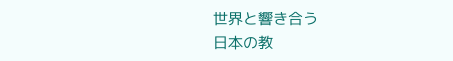世界と響き合う
日本の教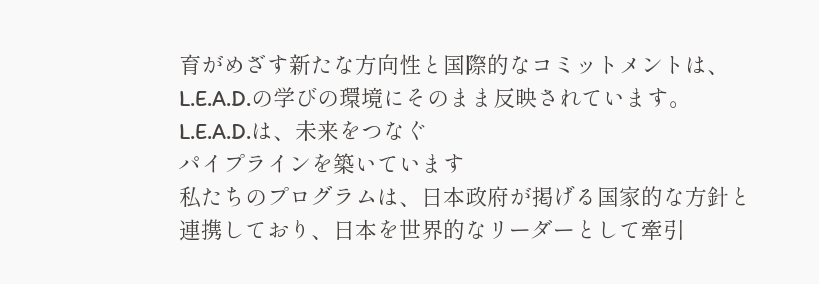育がめざす新たな方向性と国際的なコミットメントは、
L.E.A.D.の学びの環境にそのまま反映されています。
L.E.A.D.は、未来をつなぐ
パイプラインを築いています
私たちのプログラムは、日本政府が掲げる国家的な方針と
連携しており、日本を世界的なリーダーとして牽引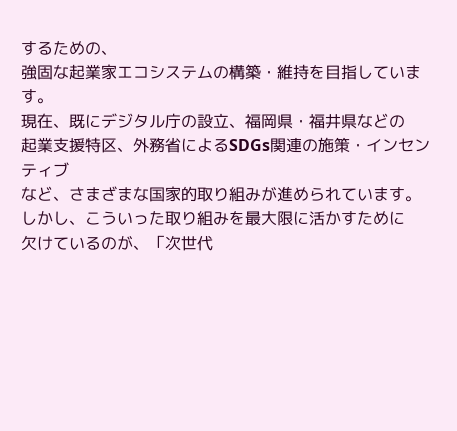するための、
強固な起業家エコシステムの構築・維持を目指しています。
現在、既にデジタル庁の設立、福岡県・福井県などの
起業支援特区、外務省によるSDGs関連の施策・インセンティブ
など、さまざまな国家的取り組みが進められています。
しかし、こういった取り組みを最大限に活かすために
欠けているのが、「次世代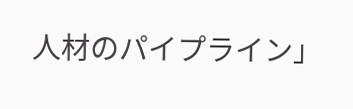人材のパイプライン」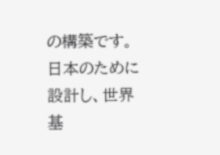の構築です。
日本のために設計し、世界基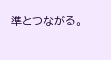準とつながる。